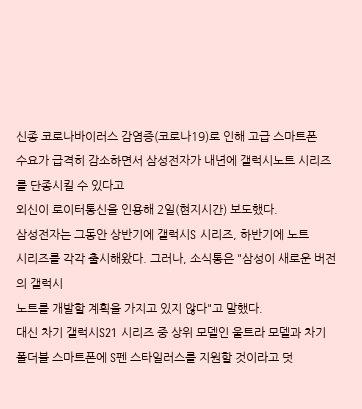신종 코로나바이러스 감염증(코로나19)로 인해 고급 스마트폰
수요가 급격히 감소하면서 삼성전자가 내년에 갤럭시노트 시리즈를 단종시킬 수 있다고
외신이 로이터통신을 인용해 2일(현지시간) 보도했다.
삼성전자는 그동안 상반기에 갤럭시S 시리즈, 하반기에 노트
시리즈를 각각 출시해왔다. 그러나, 소식통은 "삼성이 새로운 버전의 갤럭시
노트를 개발할 계획을 가지고 있지 않다"고 말했다.
대신 차기 갤럭시S21 시리즈 중 상위 모델인 울트라 모델과 차기
폴더블 스마트폰에 S펜 스타일러스를 지원할 것이라고 덧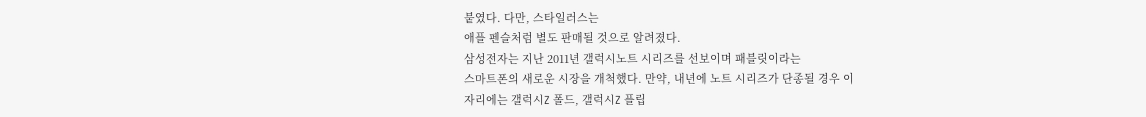붙였다. 다만, 스타일러스는
애플 펜슬처럼 별도 판매될 것으로 알려졌다.
삼성전자는 지난 2011년 갤럭시노트 시리즈를 선보이며 패블릿이라는
스마트폰의 새로운 시장을 개척했다. 만약, 내년에 노트 시리즈가 단종될 경우 이
자리에는 갤럭시Z 폴드, 갤럭시Z 플립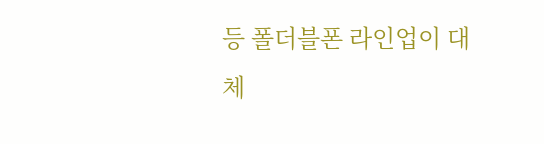등 폴더블폰 라인업이 대체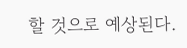할 것으로 예상된다.